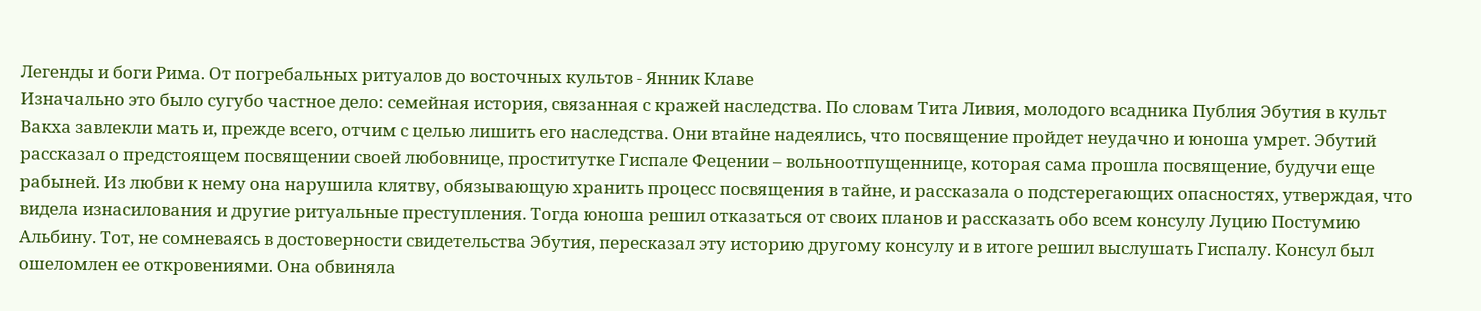Легенды и боги Рима. От погребальных ритуалов до восточных культов - Янник Клаве
Изначально это было сугубо частное дело: семейная история, связанная с кражей наследства. По словам Тита Ливия, молодого всадника Публия Эбутия в культ Вакха завлекли мать и, прежде всего, отчим с целью лишить его наследства. Они втайне надеялись, что посвящение пройдет неудачно и юноша умрет. Эбутий рассказал о предстоящем посвящении своей любовнице, проститутке Гиспале Фецении – вольноотпущеннице, которая сама прошла посвящение, будучи еще рабыней. Из любви к нему она нарушила клятву, обязывающую хранить процесс посвящения в тайне, и рассказала о подстерегающих опасностях, утверждая, что видела изнасилования и другие ритуальные преступления. Тогда юноша решил отказаться от своих планов и рассказать обо всем консулу Луцию Постумию Альбину. Тот, не сомневаясь в достоверности свидетельства Эбутия, пересказал эту историю другому консулу и в итоге решил выслушать Гиспалу. Консул был ошеломлен ее откровениями. Она обвиняла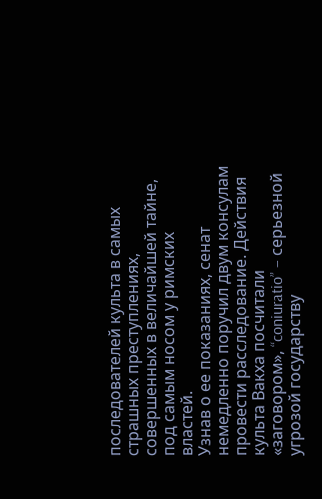последователей культа в самых страшных преступлениях, совершенных в величайшей тайне, под самым носом у римских властей.
Узнав о ее показаниях, сенат немедленно поручил двум консулам провести расследование. Действия культа Вакха посчитали «заговором», “coniuratio” – серьезной угрозой государству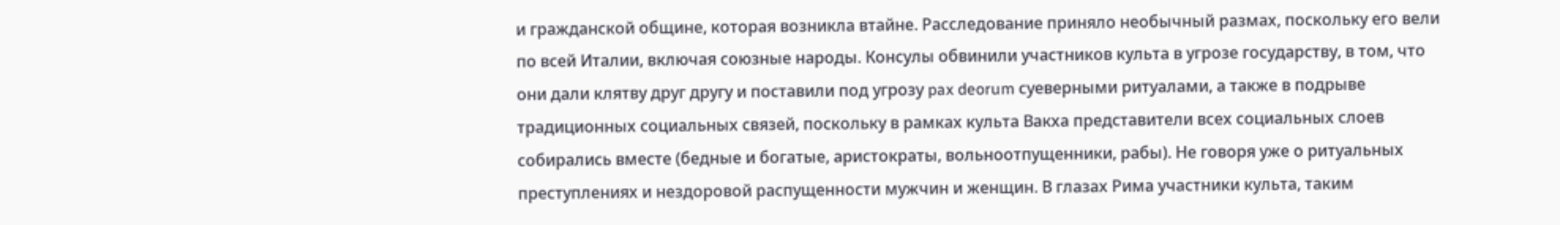и гражданской общине, которая возникла втайне. Расследование приняло необычный размах, поскольку его вели по всей Италии, включая союзные народы. Консулы обвинили участников культа в угрозе государству, в том, что они дали клятву друг другу и поставили под угрозу pax deorum суеверными ритуалами, а также в подрыве традиционных социальных связей, поскольку в рамках культа Вакха представители всех социальных слоев собирались вместе (бедные и богатые, аристократы, вольноотпущенники, рабы). Не говоря уже о ритуальных преступлениях и нездоровой распущенности мужчин и женщин. В глазах Рима участники культа, таким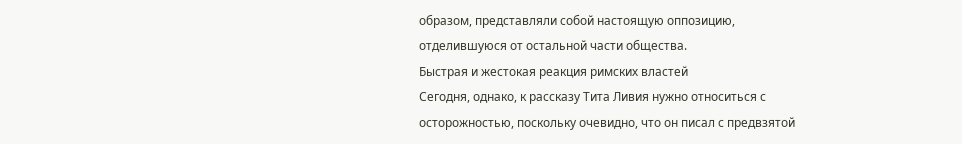образом, представляли собой настоящую оппозицию, отделившуюся от остальной части общества.
Быстрая и жестокая реакция римских властей
Сегодня, однако, к рассказу Тита Ливия нужно относиться с осторожностью, поскольку очевидно, что он писал с предвзятой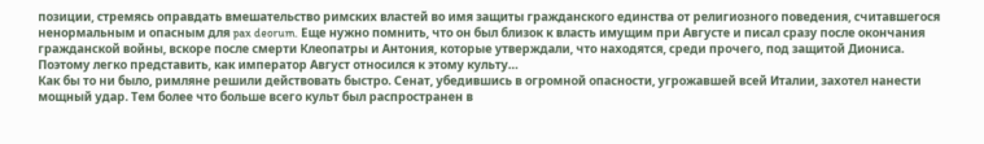позиции, стремясь оправдать вмешательство римских властей во имя защиты гражданского единства от религиозного поведения, считавшегося ненормальным и опасным для pax deorum. Еще нужно помнить, что он был близок к власть имущим при Августе и писал сразу после окончания гражданской войны, вскоре после смерти Клеопатры и Антония, которые утверждали, что находятся, среди прочего, под защитой Диониса. Поэтому легко представить, как император Август относился к этому культу…
Как бы то ни было, римляне решили действовать быстро. Сенат, убедившись в огромной опасности, угрожавшей всей Италии, захотел нанести мощный удар. Тем более что больше всего культ был распространен в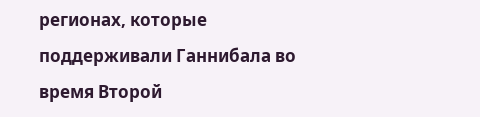регионах, которые поддерживали Ганнибала во время Второй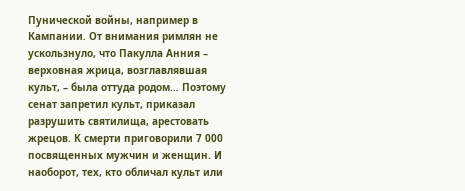Пунической войны, например в Кампании. От внимания римлян не ускользнуло, что Пакулла Анния – верховная жрица, возглавлявшая культ, – была оттуда родом… Поэтому сенат запретил культ, приказал разрушить святилища, арестовать жрецов. К смерти приговорили 7 000 посвященных мужчин и женщин. И наоборот, тех, кто обличал культ или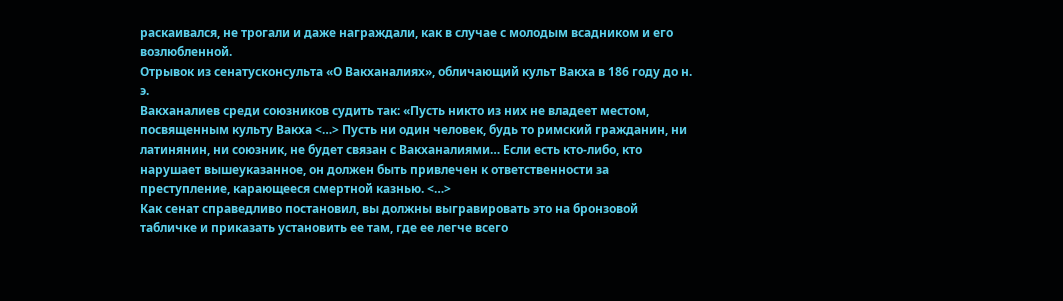раскаивался, не трогали и даже награждали, как в случае с молодым всадником и его возлюбленной.
Отрывок из сенатусконсульта «О Вакханалиях», обличающий культ Вакха в 186 году до н. э.
Вакханалиев среди союзников судить так: «Пусть никто из них не владеет местом, посвященным культу Вакха <…> Пусть ни один человек, будь то римский гражданин, ни латинянин, ни союзник, не будет связан с Вакханалиями… Если есть кто‐либо, кто нарушает вышеуказанное, он должен быть привлечен к ответственности за преступление, карающееся смертной казнью. <…>
Как сенат справедливо постановил, вы должны выгравировать это на бронзовой табличке и приказать установить ее там, где ее легче всего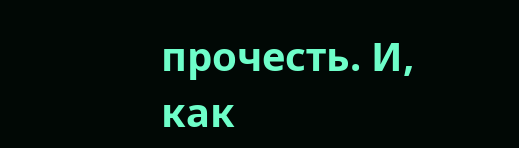прочесть. И, как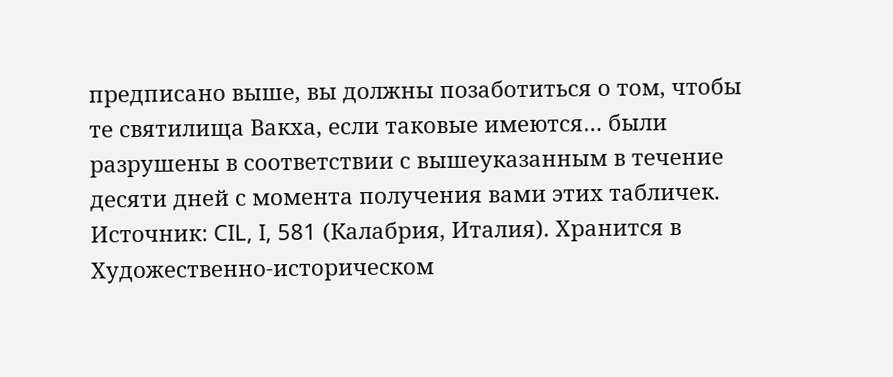предписано выше, вы должны позаботиться о том, чтобы те святилища Вакха, если таковые имеются… были разрушены в соответствии с вышеуказанным в течение десяти дней с момента получения вами этих табличек.
Источник: CIL, I, 581 (Калабрия, Италия). Хранится в Художественно-историческом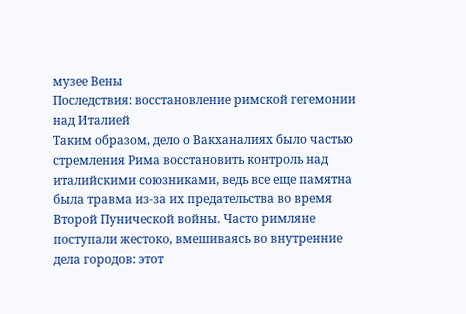музее Вены
Последствия: восстановление римской гегемонии над Италией
Таким образом, дело о Вакханалиях было частью стремления Рима восстановить контроль над италийскими союзниками, ведь все еще памятна была травма из-за их предательства во время Второй Пунической войны. Часто римляне поступали жестоко, вмешиваясь во внутренние дела городов: этот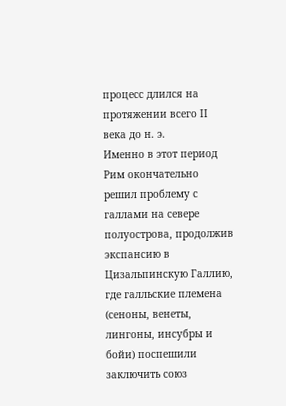процесс длился на протяжении всего II века до н. э.
Именно в этот период Рим окончательно решил проблему с галлами на севере полуострова, продолжив экспансию в Цизальпинскую Галлию, где галльские племена (сеноны, венеты, лингоны, инсубры и бойи) поспешили заключить союз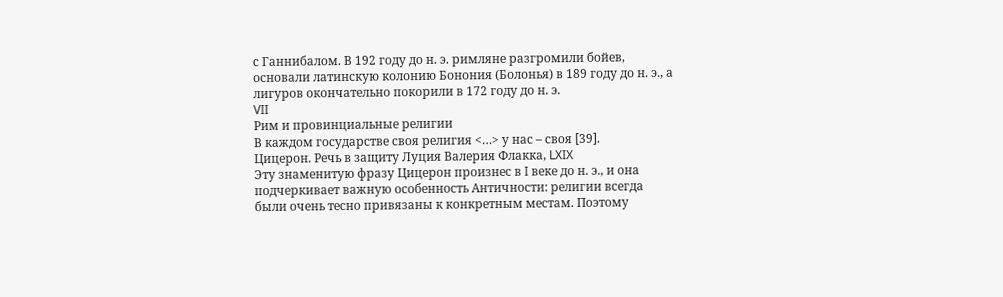с Ганнибалом. В 192 году до н. э. римляне разгромили бойев, основали латинскую колонию Бонония (Болонья) в 189 году до н. э., а лигуров окончательно покорили в 172 году до н. э.
VII
Рим и провинциальные религии
В каждом государстве своя религия <…> у нас – своя [39].
Цицерон. Речь в защиту Луция Валерия Флакка, LXIX
Эту знаменитую фразу Цицерон произнес в I веке до н. э., и она подчеркивает важную особенность Античности: религии всегда были очень тесно привязаны к конкретным местам. Поэтому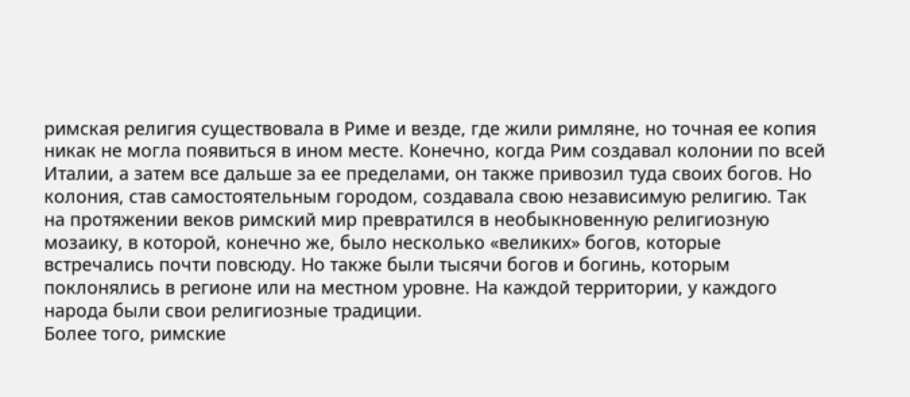римская религия существовала в Риме и везде, где жили римляне, но точная ее копия никак не могла появиться в ином месте. Конечно, когда Рим создавал колонии по всей Италии, а затем все дальше за ее пределами, он также привозил туда своих богов. Но колония, став самостоятельным городом, создавала свою независимую религию. Так на протяжении веков римский мир превратился в необыкновенную религиозную мозаику, в которой, конечно же, было несколько «великих» богов, которые встречались почти повсюду. Но также были тысячи богов и богинь, которым поклонялись в регионе или на местном уровне. На каждой территории, у каждого народа были свои религиозные традиции.
Более того, римские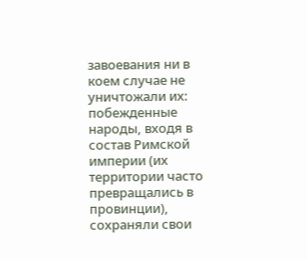завоевания ни в коем случае не уничтожали их: побежденные народы, входя в состав Римской империи (их территории часто превращались в провинции), сохраняли свои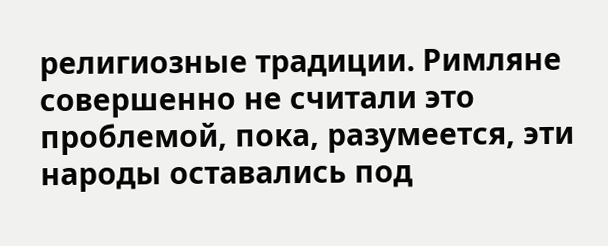религиозные традиции. Римляне совершенно не считали это проблемой, пока, разумеется, эти народы оставались под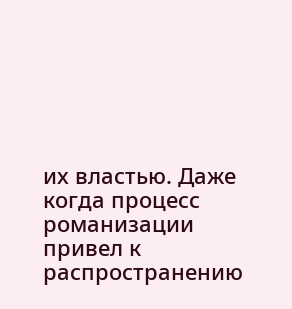их властью. Даже когда процесс романизации привел к распространению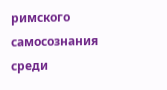римского самосознания среди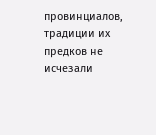провинциалов, традиции их предков не исчезали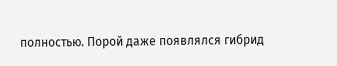полностью. Порой даже появлялся гибрид